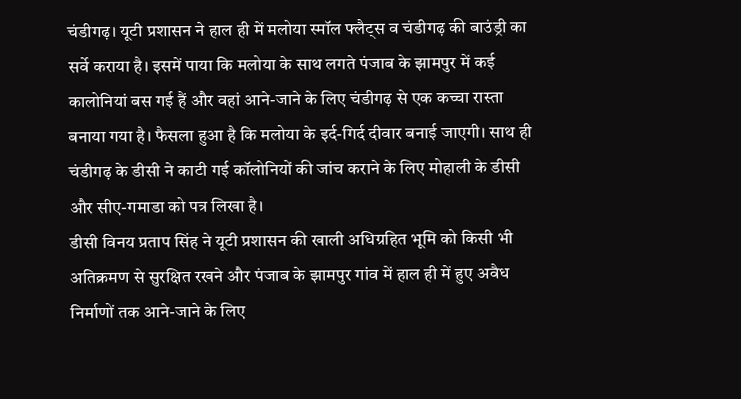चंडीगढ़। यूटी प्रशासन ने हाल ही में मलोया स्मॉल फ्लैट्स व चंडीगढ़ की बाउंड्री का सर्वे कराया है। इसमें पाया कि मलोया के साथ लगते पंजाब के झामपुर में कई कालोनियां बस गई हैं और वहां आने-जाने के लिए चंडीगढ़ से एक कच्चा रास्ता बनाया गया है। फैसला हुआ है कि मलोया के इर्द-गिर्द दीवार बनाई जाएगी। साथ ही चंडीगढ़ के डीसी ने काटी गई कॉलोनियों की जांच कराने के लिए मोहाली के डीसी और सीए-गमाडा को पत्र लिखा है।
डीसी विनय प्रताप सिंह ने यूटी प्रशासन की खाली अधिग्रहित भूमि को किसी भी अतिक्रमण से सुरक्षित रखने और पंजाब के झामपुर गांव में हाल ही में हुए अवैध निर्माणों तक आने-जाने के लिए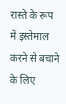रास्ते के रूप में इस्तेमाल करने से बचाने के लिए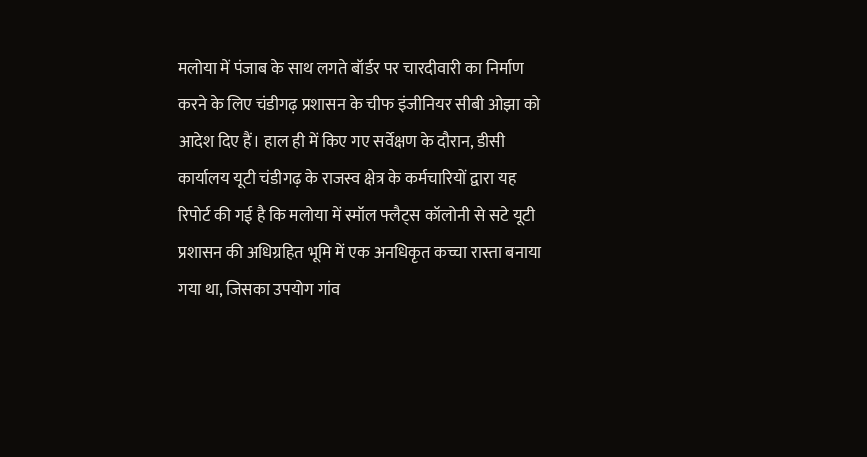मलोया में पंजाब के साथ लगते बॉर्डर पर चारदीवारी का निर्माण करने के लिए चंडीगढ़ प्रशासन के चीफ इंजीनियर सीबी ओझा को आदेश दिए हैं। हाल ही में किए गए सर्वेक्षण के दौरान, डीसी कार्यालय यूटी चंडीगढ़ के राजस्व क्षेत्र के कर्मचारियों द्वारा यह रिपोर्ट की गई है कि मलोया में स्मॉल फ्लैट्स कॉलोनी से सटे यूटी प्रशासन की अधिग्रहित भूमि में एक अनधिकृत कच्चा रास्ता बनाया गया था, जिसका उपयोग गांव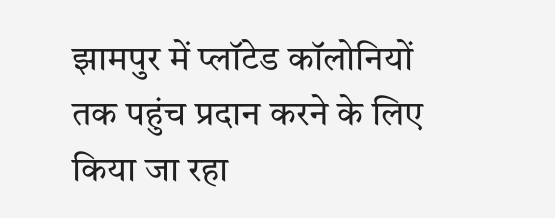झामपुर में प्लॉटेड कॉलोनियों तक पहुंच प्रदान करने के लिए किया जा रहा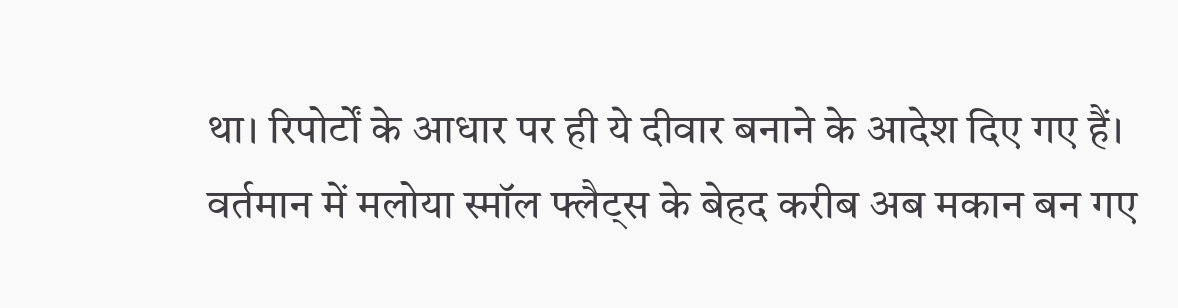था। रिपोर्टों के आधार पर ही ये दीवार बनाने के आदेश दिए गए हैं। वर्तमान में मलोया स्मॉल फ्लैट्स के बेहद करीब अब मकान बन गए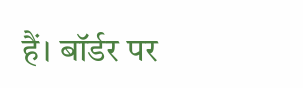हैं। बॉर्डर पर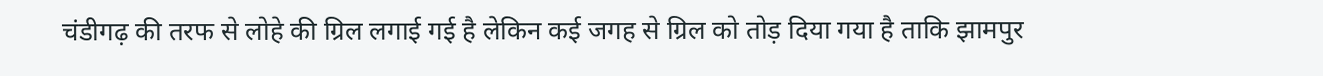चंडीगढ़ की तरफ से लोहे की ग्रिल लगाई गई है लेकिन कई जगह से ग्रिल को तोड़ दिया गया है ताकि झामपुर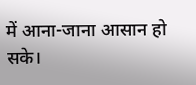में आना-जाना आसान हो सके।